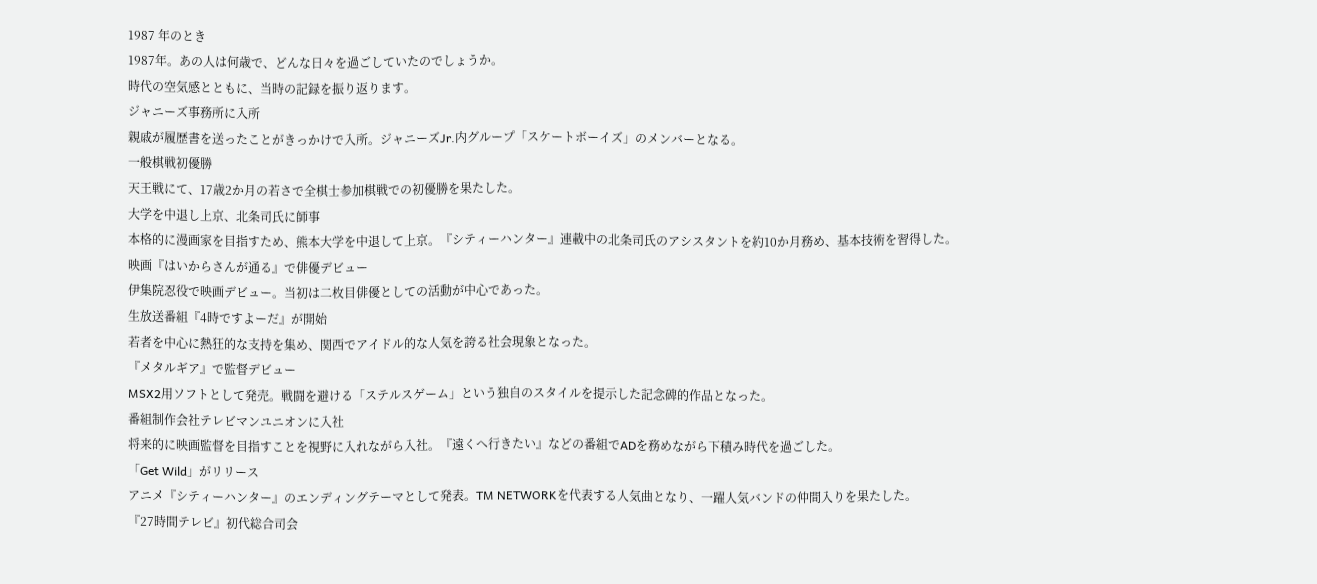1987 年のとき
1987年。あの人は何歳で、どんな日々を過ごしていたのでしょうか。
時代の空気感とともに、当時の記録を振り返ります。
ジャニーズ事務所に入所
親戚が履歴書を送ったことがきっかけで入所。ジャニーズJr.内グループ「スケートボーイズ」のメンバーとなる。
一般棋戦初優勝
天王戦にて、17歳2か月の若さで全棋士参加棋戦での初優勝を果たした。
大学を中退し上京、北条司氏に師事
本格的に漫画家を目指すため、熊本大学を中退して上京。『シティーハンター』連載中の北条司氏のアシスタントを約10か月務め、基本技術を習得した。
映画『はいからさんが通る』で俳優デビュー
伊集院忍役で映画デビュー。当初は二枚目俳優としての活動が中心であった。
生放送番組『4時ですよーだ』が開始
若者を中心に熱狂的な支持を集め、関西でアイドル的な人気を誇る社会現象となった。
『メタルギア』で監督デビュー
MSX2用ソフトとして発売。戦闘を避ける「ステルスゲーム」という独自のスタイルを提示した記念碑的作品となった。
番組制作会社テレビマンユニオンに入社
将来的に映画監督を目指すことを視野に入れながら入社。『遠くへ行きたい』などの番組でADを務めながら下積み時代を過ごした。
「Get Wild」がリリース
アニメ『シティーハンター』のエンディングテーマとして発表。TM NETWORKを代表する人気曲となり、一躍人気バンドの仲間入りを果たした。
『27時間テレビ』初代総合司会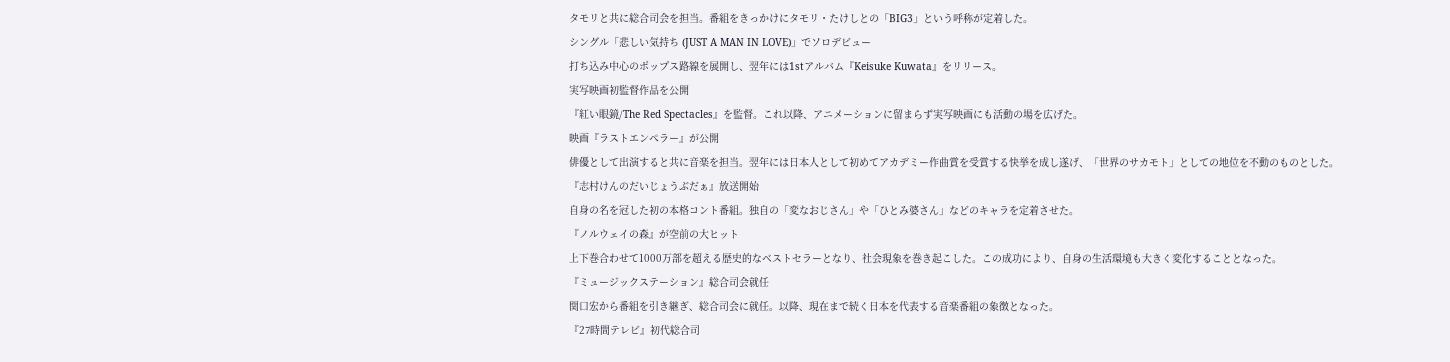タモリと共に総合司会を担当。番組をきっかけにタモリ・たけしとの「BIG3」という呼称が定着した。
シングル「悲しい気持ち (JUST A MAN IN LOVE)」でソロデビュー
打ち込み中心のポップス路線を展開し、翌年には1stアルバム『Keisuke Kuwata』をリリース。
実写映画初監督作品を公開
『紅い眼鏡/The Red Spectacles』を監督。これ以降、アニメーションに留まらず実写映画にも活動の場を広げた。
映画『ラストエンペラー』が公開
俳優として出演すると共に音楽を担当。翌年には日本人として初めてアカデミー作曲賞を受賞する快挙を成し遂げ、「世界のサカモト」としての地位を不動のものとした。
『志村けんのだいじょうぶだぁ』放送開始
自身の名を冠した初の本格コント番組。独自の「変なおじさん」や「ひとみ婆さん」などのキャラを定着させた。
『ノルウェイの森』が空前の大ヒット
上下巻合わせて1000万部を超える歴史的なベストセラーとなり、社会現象を巻き起こした。この成功により、自身の生活環境も大きく変化することとなった。
『ミュージックステーション』総合司会就任
関口宏から番組を引き継ぎ、総合司会に就任。以降、現在まで続く日本を代表する音楽番組の象徴となった。
『27時間テレビ』初代総合司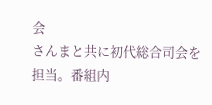会
さんまと共に初代総合司会を担当。番組内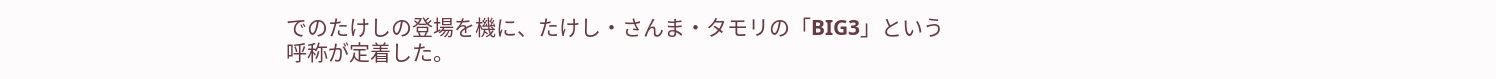でのたけしの登場を機に、たけし・さんま・タモリの「BIG3」という呼称が定着した。